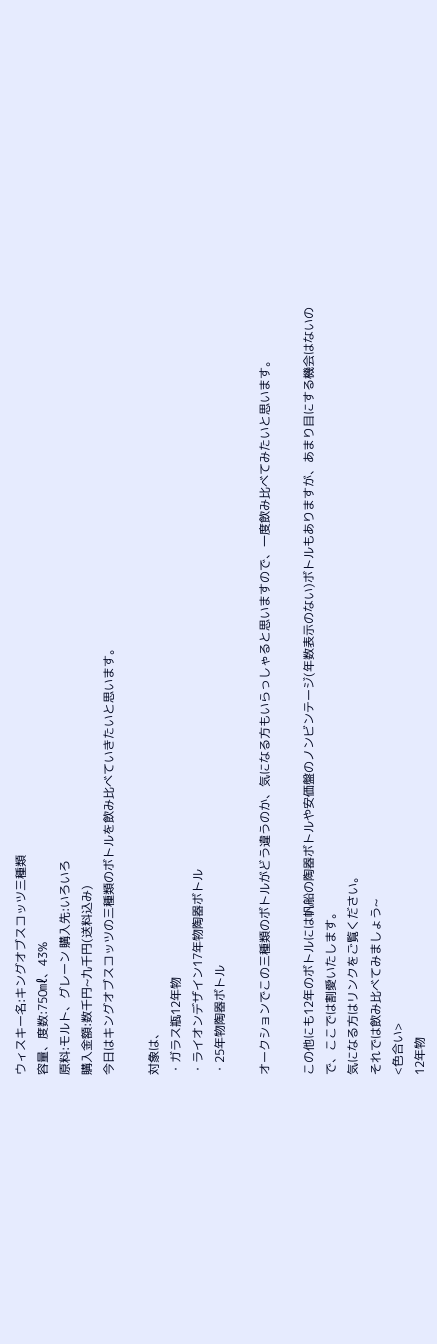ウィスキー名:キングオブスコッツ三種類
容量、度数:750㎖、43%
原料:モルト、グレーン 購入先:いろいろ
購入金額:数千円~九千円(送料込み)
今日はキングオブスコッツの三種類のボトルを飲み比べていきたいと思います。

対象は、
・ガラス瓶12年物
・ライオンデザイン17年物陶器ボトル
・25年物陶器ボトル

オークションでこの三種類のボトルがどう違うのか、気になる方もいらっしゃると思いますので、一度飲み比べてみたいと思います。

この他にも12年のボトルには帆船の陶器ボトルや安価盤のノンビンテージ(年数表示のない)ボトルもありますが、あまり目にする機会はないので、ここでは割愛いたします。
気になる方はリンクをご覧ください。
それでは飲み比べてみましょう~
<色合い>
12年物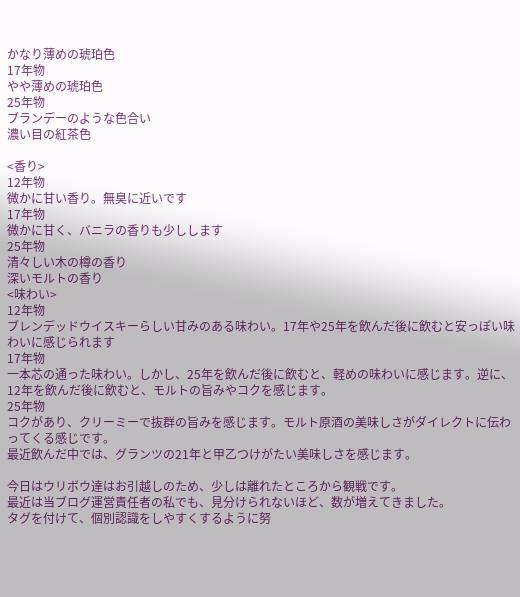かなり薄めの琥珀色
17年物
やや薄めの琥珀色
25年物
ブランデーのような色合い
濃い目の紅茶色

<香り>
12年物
微かに甘い香り。無臭に近いです
17年物
微かに甘く、バニラの香りも少しします
25年物
清々しい木の樽の香り
深いモルトの香り
<味わい>
12年物
ブレンデッドウイスキーらしい甘みのある味わい。17年や25年を飲んだ後に飲むと安っぽい味わいに感じられます
17年物
一本芯の通った味わい。しかし、25年を飲んだ後に飲むと、軽めの味わいに感じます。逆に、12年を飲んだ後に飲むと、モルトの旨みやコクを感じます。
25年物
コクがあり、クリーミーで抜群の旨みを感じます。モルト原酒の美味しさがダイレクトに伝わってくる感じです。
最近飲んだ中では、グランツの21年と甲乙つけがたい美味しさを感じます。

今日はウリボウ達はお引越しのため、少しは離れたところから観戦です。
最近は当ブログ運営責任者の私でも、見分けられないほど、数が増えてきました。
タグを付けて、個別認識をしやすくするように努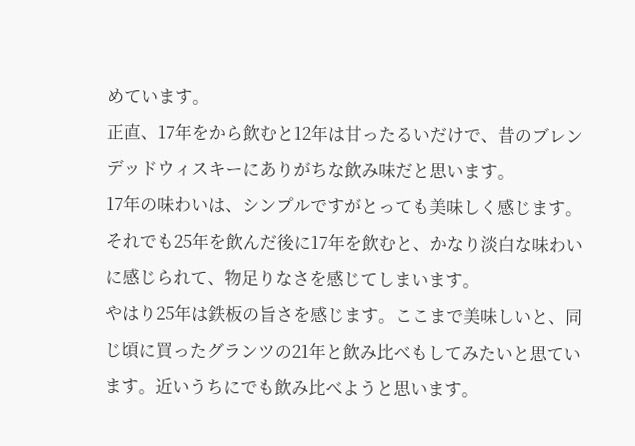めています。
正直、17年をから飲むと12年は甘ったるいだけで、昔のブレンデッドウィスキーにありがちな飲み味だと思います。
17年の味わいは、シンプルですがとっても美味しく感じます。それでも25年を飲んだ後に17年を飲むと、かなり淡白な味わいに感じられて、物足りなさを感じてしまいます。
やはり25年は鉄板の旨さを感じます。ここまで美味しいと、同じ頃に買ったグランツの21年と飲み比べもしてみたいと思ています。近いうちにでも飲み比べようと思います。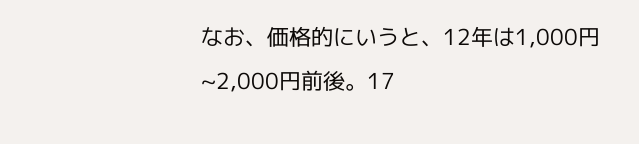なお、価格的にいうと、12年は1,000円~2,000円前後。17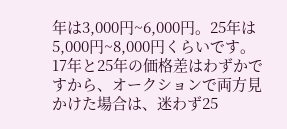年は3,000円~6,000円。25年は5,000円~8,000円くらいです。
17年と25年の価格差はわずかですから、オークションで両方見かけた場合は、迷わず25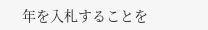年を入札することを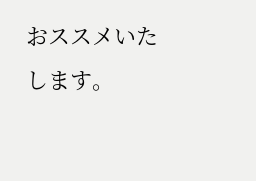おススメいたします。